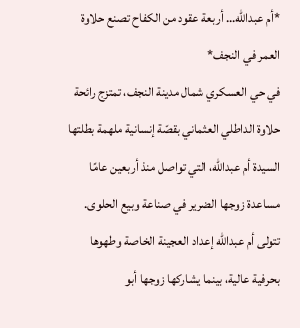*أم عبدالله… أربعة عقود من الكفاح تصنع حلاوة العمر في النجف*
في حي العسكري شمال مدينة النجف، تمتزج رائحة حلاوة الداطلي العثماني بقصّة إنسانية ملهمة بطلتها السيدة أم عبدالله، التي تواصل منذ أربعين عامًا مساعدة زوجها الضرير في صناعة وبيع الحلوى.
تتولى أم عبدالله إعداد العجينة الخاصة وطهوها بحرفية عالية، بينما يشاركها زوجها أبو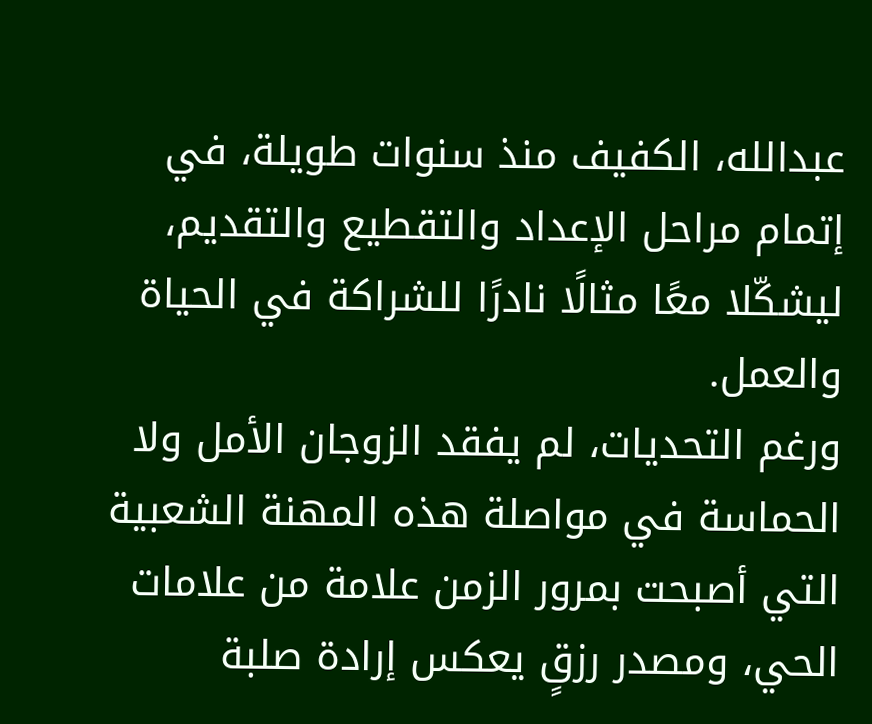عبدالله، الكفيف منذ سنوات طويلة، في إتمام مراحل الإعداد والتقطيع والتقديم، ليشكّلا معًا مثالًا نادرًا للشراكة في الحياة والعمل.
ورغم التحديات، لم يفقد الزوجان الأمل ولا الحماسة في مواصلة هذه المهنة الشعبية التي أصبحت بمرور الزمن علامة من علامات الحي، ومصدر رزقٍ يعكس إرادة صلبة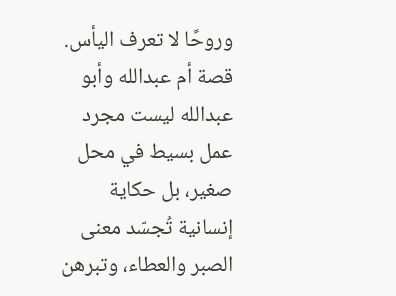وروحًا لا تعرف اليأس.
قصة أم عبدالله وأبو عبدالله ليست مجرد عمل بسيط في محل صغير، بل حكاية إنسانية تُجسّد معنى الصبر والعطاء، وتبرهن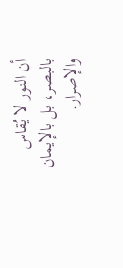أن النور لا يُقاس بالبصر، بل بالإيمان والإصرار.